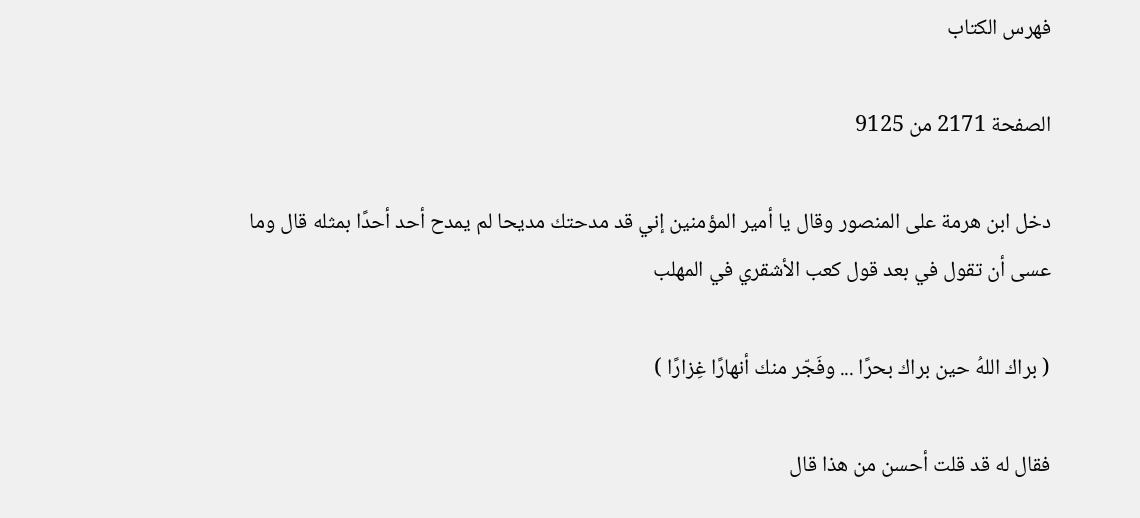فهرس الكتاب

الصفحة 2171 من 9125

دخل ابن هرمة على المنصور وقال يا أمير المؤمنين إني قد مدحتك مديحا لم يمدح أحد أحدًا بمثله قال وما عسى أن تقول في بعد قول كعب الأشقري في المهلب

( براك اللهُ حين براك بحرًا ... وفَجّر منك أنهارًا غِزارًا )

فقال له قد قلت أحسن من هذا قال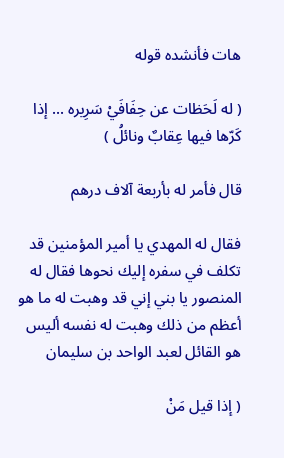هات فأنشده قوله

( له لَحَظات عن حِفَافَيْ سَرِيره ... إذا كَرّها فيها عِقابٌ ونائلُ )

قال فأمر له بأربعة آلاف درهم

فقال له المهدي يا أمير المؤمنين قد تكلف في سفره إليك نحوها فقال له المنصور يا بني إني قد وهبت له ما هو أعظم من ذلك وهبت له نفسه أليس هو القائل لعبد الواحد بن سليمان

( إذا قيل مَنْ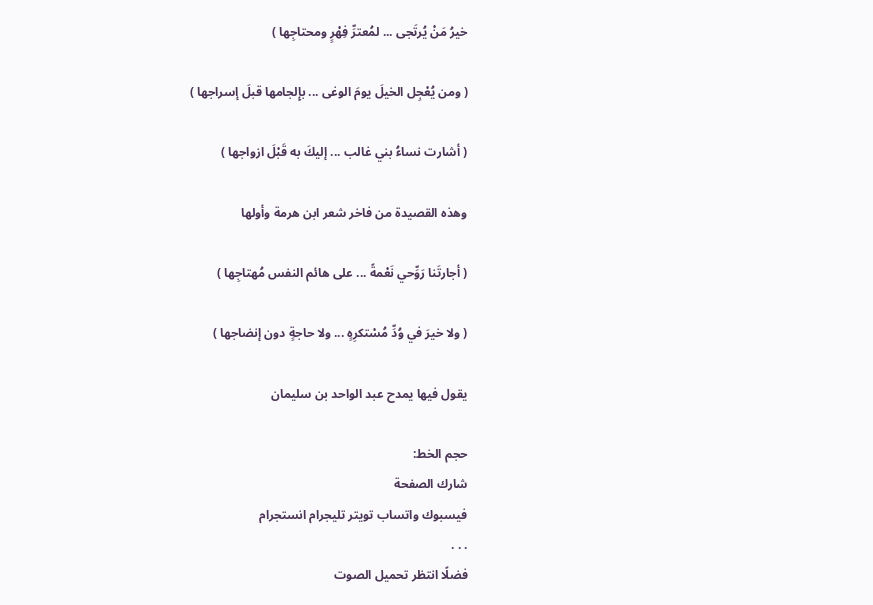خيرُ مَنْ يُرتَجى ... لمُعترِّ فِهْرٍ ومحتاجِها )

( ومن يُعْجِل الخيلَ يومَ الوغى ... بإِلجامها قبلَ إسراجها )

( أشارت نساءُ بني غالب ... إليكَ به قَبْلَ ازواجها )

وهذه القصيدة من فاخر شعر ابن هرمة وأولها

( أجارتَنا رَوِّحي نَعْمةً ... على هائم النفس مُهتاجِها )

( ولا خيرَ في وُدِّ مُسْتكرِهٍ ... ولا حاجةٍ دون إنضاجها )

يقول فيها يمدح عبد الواحد بن سليمان

حجم الخط:
شارك الصفحة
فيسبوك واتساب تويتر تليجرام انستجرام
. . .
فضلًا انتظر تحميل الصوت